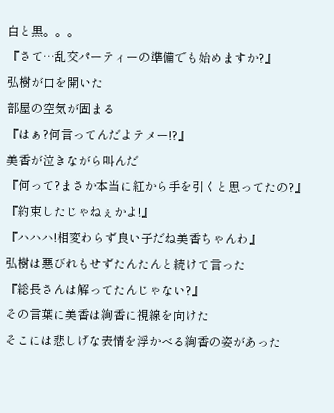白と黒。。。
『さて…乱交パーティーの準備でも始めますか?』
弘樹が口を開いた
部屋の空気が固まる
『はぁ?何言ってんだよテメー!?』
美香が泣きながら叫んだ
『何って?まさか本当に紅から手を引くと思ってたの?』
『約束したじゃねぇかよ!』
『ハハハ!相変わらず良い子だね美香ちゃんわ』
弘樹は悪びれもせずたんたんと続けて言った
『総長さんは解ってたんじゃない?』
その言葉に美香は絢香に視線を向けた
そこには悲しげな表情を浮かべる絢香の姿があった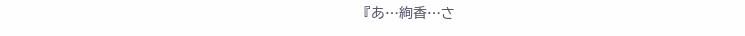『あ…絢香…さ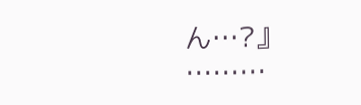ん…?』
………